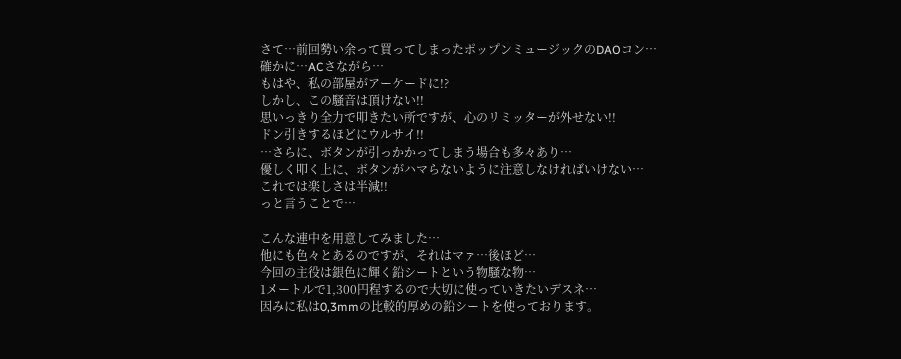さて…前回勢い余って買ってしまったポップンミュージックのDAOコン…
確かに…ACさながら…
もはや、私の部屋がアーケードに!?
しかし、この騒音は頂けない!!
思いっきり全力で叩きたい所ですが、心のリミッターが外せない!!
ドン引きするほどにウルサイ!!
…さらに、ボタンが引っかかってしまう場合も多々あり…
優しく叩く上に、ボタンがハマらないように注意しなければいけない…
これでは楽しさは半減!!
っと言うことで…

こんな連中を用意してみました…
他にも色々とあるのですが、それはマァ…後ほど…
今回の主役は銀色に輝く鉛シートという物騒な物…
1メートルで1,300円程するので大切に使っていきたいデスネ…
因みに私は0,3mmの比較的厚めの鉛シートを使っております。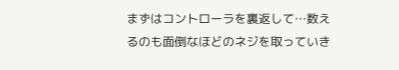まずはコントローラを裏返して…数えるのも面倒なほどのネジを取っていき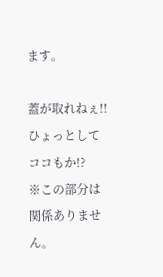ます。

蓋が取れねぇ!!ひょっとしてココもか!?
※この部分は関係ありません。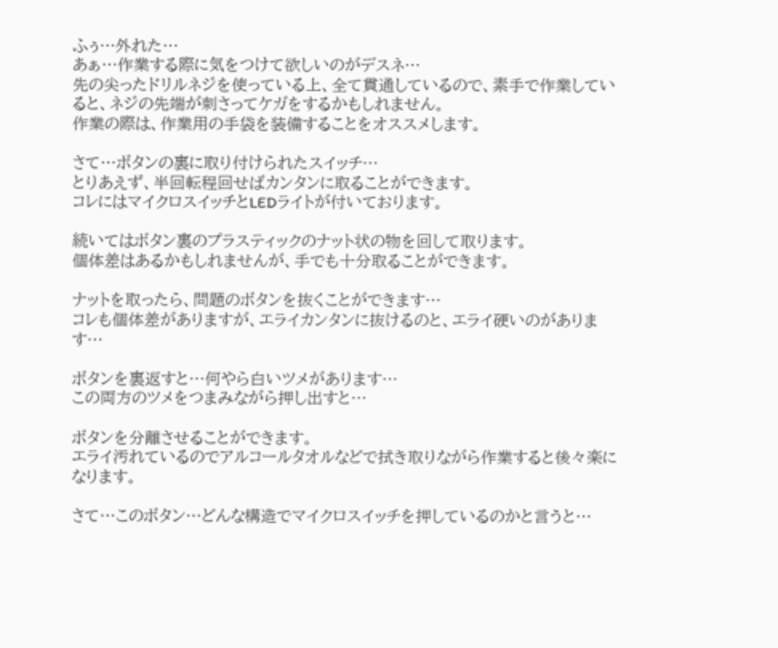ふぅ…外れた…
あぁ…作業する際に気をつけて欲しいのがデスネ…
先の尖ったドリルネジを使っている上、全て貫通しているので、素手で作業していると、ネジの先端が刺さってケガをするかもしれません。
作業の際は、作業用の手袋を装備することをオススメします。

さて…ボタンの裏に取り付けられたスイッチ…
とりあえず、半回転程回せばカンタンに取ることができます。
コレにはマイクロスイッチとLEDライトが付いております。

続いてはボタン裏のプラスティックのナット状の物を回して取ります。
個体差はあるかもしれませんが、手でも十分取ることができます。

ナットを取ったら、問題のボタンを抜くことができます…
コレも個体差がありますが、エライカンタンに抜けるのと、エライ硬いのがあります…

ボタンを裏返すと…何やら白いツメがあります…
この両方のツメをつまみながら押し出すと…

ボタンを分離させることができます。
エライ汚れているのでアルコールタオルなどで拭き取りながら作業すると後々楽になります。

さて…このボタン…どんな構造でマイクロスイッチを押しているのかと言うと…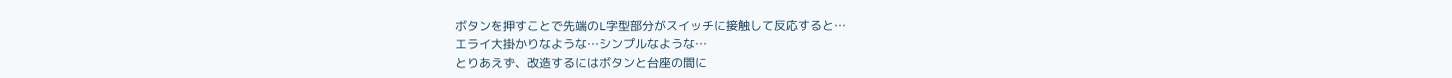ボタンを押すことで先端のL字型部分がスイッチに接触して反応すると…
エライ大掛かりなような…シンプルなような…
とりあえず、改造するにはボタンと台座の間に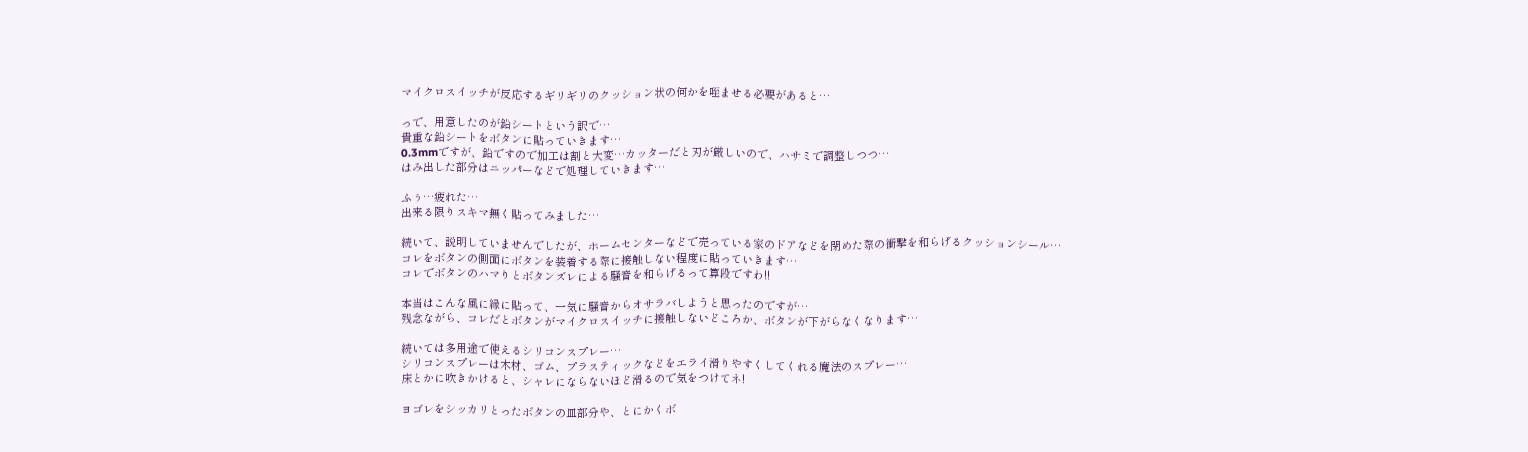マイクロスイッチが反応するギリギリのクッション状の何かを咥ませる必要があると…

っで、用意したのが鉛シートという訳で…
貴重な鉛シートをボタンに貼っていきます…
0.3mmですが、鉛ですので加工は割と大変…カッターだと刃が厳しいので、ハサミで調整しつつ…
はみ出した部分はニッパーなどで処理していきます…

ふぅ…疲れた…
出来る限りスキマ無く貼ってみました…

続いて、説明していませんでしたが、ホームセンターなどで売っている家のドアなどを閉めた際の衝撃を和らげるクッションシール…
コレをボタンの側面にボタンを装着する際に接触しない程度に貼っていきます…
コレでボタンのハマりとボタンズレによる騒音を和らげるって算段ですわ!!

本当はこんな風に縁に貼って、一気に騒音からオサラバしようと思ったのですが…
残念ながら、コレだとボタンがマイクロスイッチに接触しないどころか、ボタンが下がらなくなります…

続いては多用途で使えるシリコンスプレー…
シリコンスプレーは木材、ゴム、プラスティックなどをエライ滑りやすくしてくれる魔法のスプレー…
床とかに吹きかけると、シャレにならないほど滑るので気をつけてネ!

ヨゴレをシッカリとったボタンの皿部分や、とにかくボ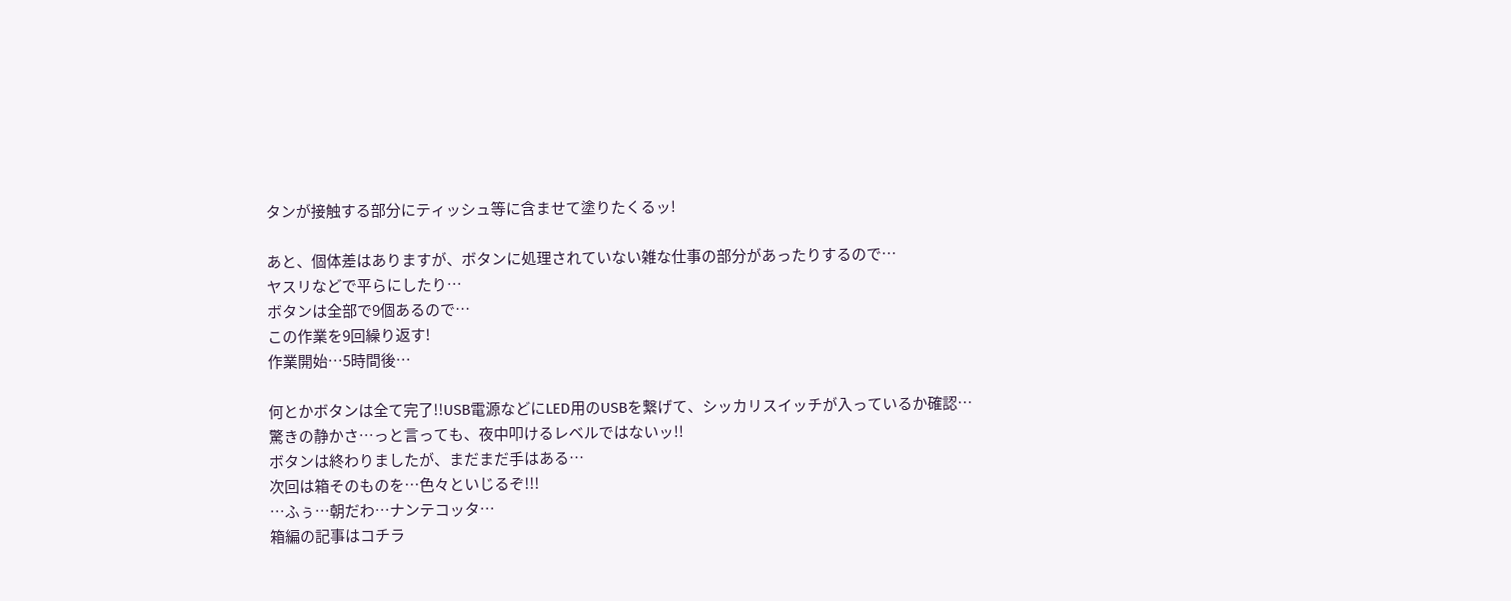タンが接触する部分にティッシュ等に含ませて塗りたくるッ!

あと、個体差はありますが、ボタンに処理されていない雑な仕事の部分があったりするので…
ヤスリなどで平らにしたり…
ボタンは全部で9個あるので…
この作業を9回繰り返す!
作業開始…5時間後…

何とかボタンは全て完了!!USB電源などにLED用のUSBを繋げて、シッカリスイッチが入っているか確認…
驚きの静かさ…っと言っても、夜中叩けるレベルではないッ!!
ボタンは終わりましたが、まだまだ手はある…
次回は箱そのものを…色々といじるぞ!!!
…ふぅ…朝だわ…ナンテコッタ…
箱編の記事はコチラ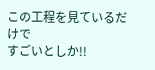この工程を見ているだけで
すごいとしか!!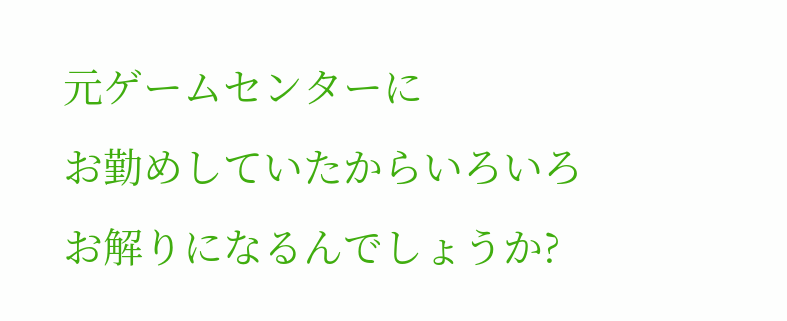元ゲームセンターに
お勤めしていたからいろいろ
お解りになるんでしょうか?